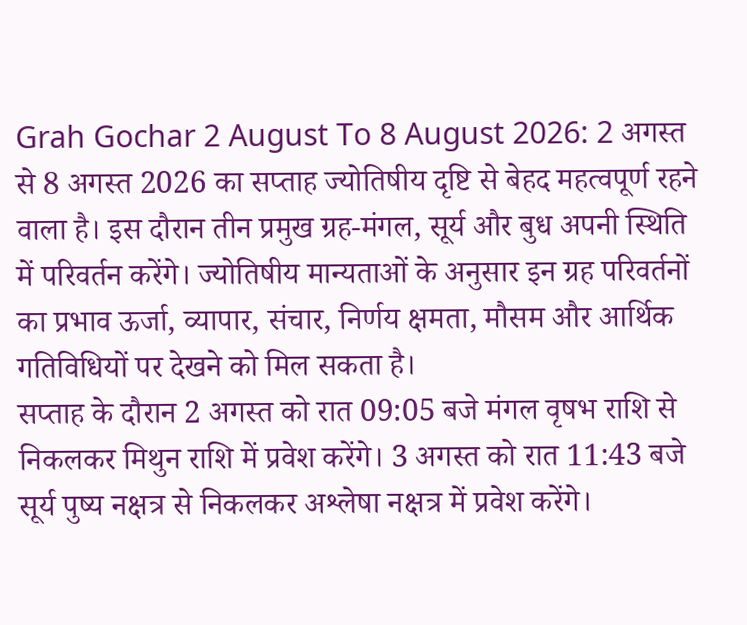Grah Gochar 2 August To 8 August 2026: 2 अगस्त से 8 अगस्त 2026 का सप्ताह ज्योतिषीय दृष्टि से बेहद महत्वपूर्ण रहने वाला है। इस दौरान तीन प्रमुख ग्रह-मंगल, सूर्य और बुध अपनी स्थिति में परिवर्तन करेंगे। ज्योतिषीय मान्यताओं के अनुसार इन ग्रह परिवर्तनों का प्रभाव ऊर्जा, व्यापार, संचार, निर्णय क्षमता, मौसम और आर्थिक गतिविधियों पर देखने को मिल सकता है।
सप्ताह के दौरान 2 अगस्त को रात 09:05 बजे मंगल वृषभ राशि से निकलकर मिथुन राशि में प्रवेश करेंगे। 3 अगस्त को रात 11:43 बजे सूर्य पुष्य नक्षत्र से निकलकर अश्लेषा नक्षत्र में प्रवेश करेंगे।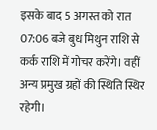इसके बाद 5 अगस्त को रात 07:06 बजे बुध मिथुन राशि से कर्क राशि में गोचर करेंगे। वहीं अन्य प्रमुख ग्रहों की स्थिति स्थिर रहेगी।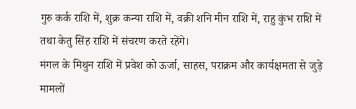गुरु कर्क राशि में, शुक्र कन्या राशि में, वक्री शनि मीन राशि में, राहु कुंभ राशि में तथा केतु सिंह राशि में संचरण करते रहेंगे।
मंगल के मिथुन राशि में प्रवेश को ऊर्जा, साहस, पराक्रम और कार्यक्षमता से जुड़े मामलों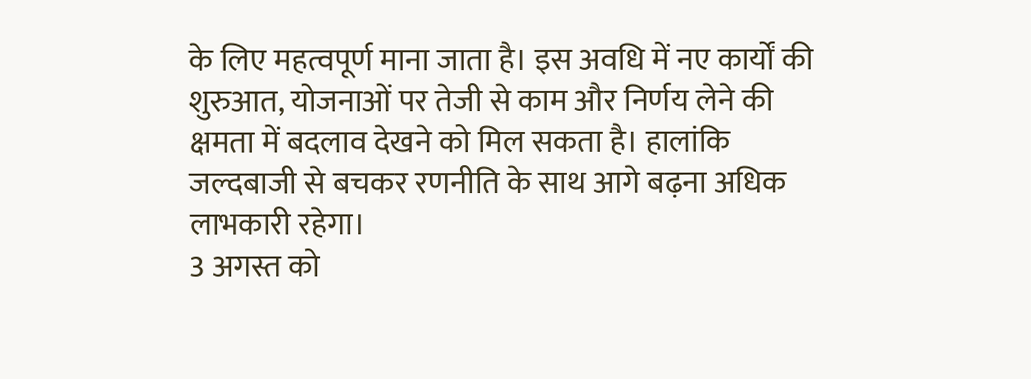के लिए महत्वपूर्ण माना जाता है। इस अवधि में नए कार्यों की शुरुआत, योजनाओं पर तेजी से काम और निर्णय लेने की क्षमता में बदलाव देखने को मिल सकता है। हालांकि जल्दबाजी से बचकर रणनीति के साथ आगे बढ़ना अधिक लाभकारी रहेगा।
3 अगस्त को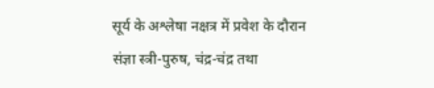सूर्य के अश्लेषा नक्षत्र में प्रवेश के दौरान संज्ञा स्त्री-पुरुष, चंद्र-चंद्र तथा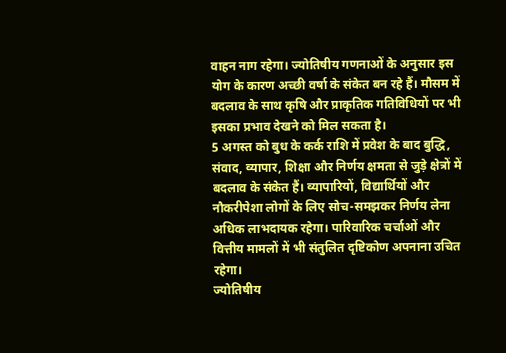वाहन नाग रहेगा। ज्योतिषीय गणनाओं के अनुसार इस योग के कारण अच्छी वर्षा के संकेत बन रहे हैं। मौसम में बदलाव के साथ कृषि और प्राकृतिक गतिविधियों पर भी इसका प्रभाव देखने को मिल सकता है।
5 अगस्त को बुध के कर्क राशि में प्रवेश के बाद बुद्धि, संवाद, व्यापार, शिक्षा और निर्णय क्षमता से जुड़े क्षेत्रों में बदलाव के संकेत हैं। व्यापारियों, विद्यार्थियों और नौकरीपेशा लोगों के लिए सोच-समझकर निर्णय लेना अधिक लाभदायक रहेगा। पारिवारिक चर्चाओं और वित्तीय मामलों में भी संतुलित दृष्टिकोण अपनाना उचित रहेगा।
ज्योतिषीय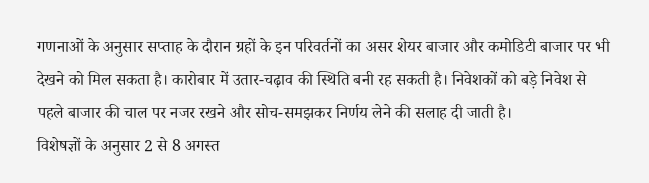गणनाओं के अनुसार सप्ताह के दौरान ग्रहों के इन परिवर्तनों का असर शेयर बाजार और कमोडिटी बाजार पर भी देखने को मिल सकता है। कारोबार में उतार-चढ़ाव की स्थिति बनी रह सकती है। निवेशकों को बड़े निवेश से पहले बाजार की चाल पर नजर रखने और सोच-समझकर निर्णय लेने की सलाह दी जाती है।
विशेषज्ञों के अनुसार 2 से 8 अगस्त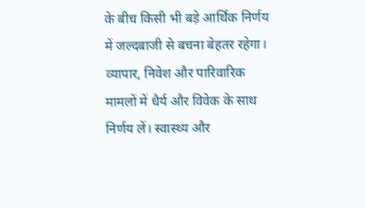के बीच किसी भी बड़े आर्थिक निर्णय में जल्दबाजी से बचना बेहतर रहेगा। व्यापार, निवेश और पारिवारिक मामलों में धैर्य और विवेक के साथ निर्णय लें। स्वास्थ्य और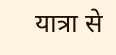यात्रा से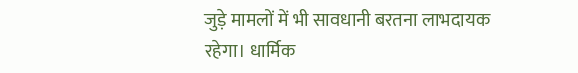जुड़े मामलों में भी सावधानी बरतना लाभदायक रहेगा। धार्मिक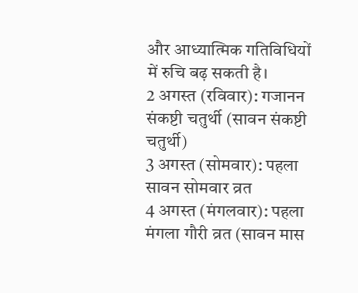और आध्यात्मिक गतिविधियों में रुचि बढ़ सकती है।
2 अगस्त (रविवार): गजानन संकष्टी चतुर्थी (सावन संकष्टी चतुर्थी)
3 अगस्त (सोमवार): पहला सावन सोमवार व्रत
4 अगस्त (मंगलवार): पहला मंगला गौरी व्रत (सावन मास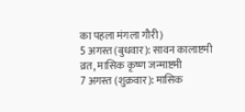का पहला मंगला गौरी)
5 अगस्त (बुधवार): सावन कालाष्टमी व्रत, मासिक कृष्ण जन्माष्टमी
7 अगस्त (शुक्रवार): मासिक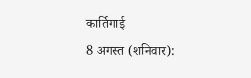कार्तिगाई
8 अगस्त (शनिवार):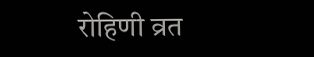रोहिणी व्रत